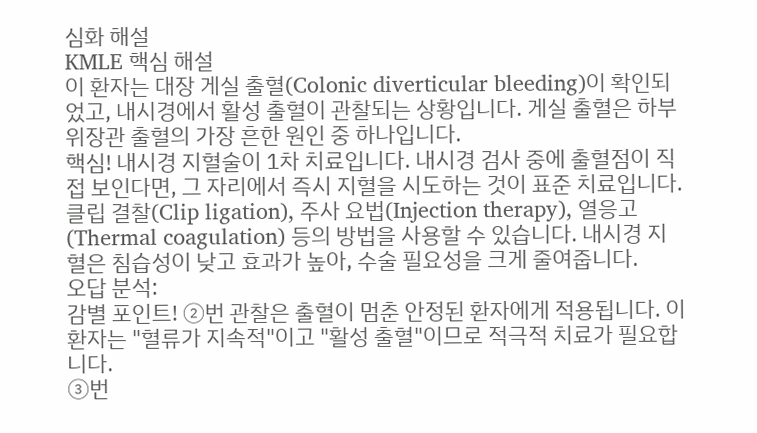심화 해설
KMLE 핵심 해설
이 환자는 대장 게실 출혈(Colonic diverticular bleeding)이 확인되었고, 내시경에서 활성 출혈이 관찰되는 상황입니다. 게실 출혈은 하부 위장관 출혈의 가장 흔한 원인 중 하나입니다.
핵심! 내시경 지혈술이 1차 치료입니다. 내시경 검사 중에 출혈점이 직접 보인다면, 그 자리에서 즉시 지혈을 시도하는 것이 표준 치료입니다. 클립 결찰(Clip ligation), 주사 요법(Injection therapy), 열응고(Thermal coagulation) 등의 방법을 사용할 수 있습니다. 내시경 지혈은 침습성이 낮고 효과가 높아, 수술 필요성을 크게 줄여줍니다.
오답 분석:
감별 포인트! ②번 관찰은 출혈이 멈춘 안정된 환자에게 적용됩니다. 이 환자는 "혈류가 지속적"이고 "활성 출혈"이므로 적극적 치료가 필요합니다.
③번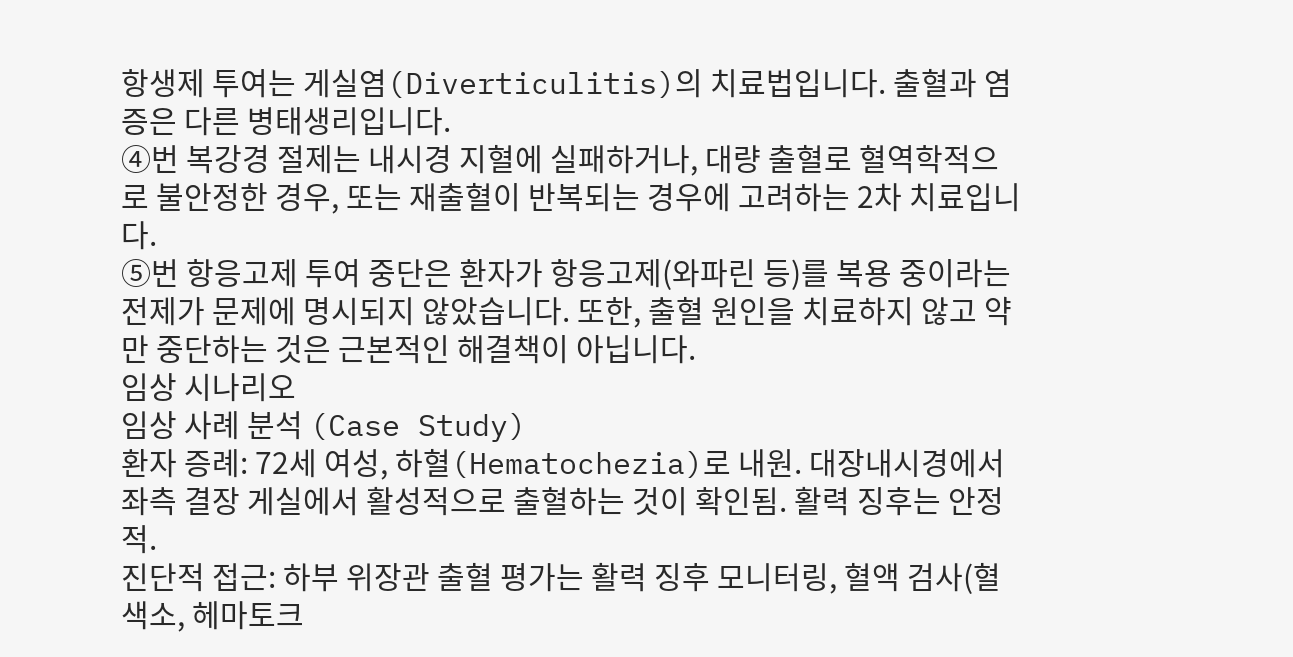항생제 투여는 게실염(Diverticulitis)의 치료법입니다. 출혈과 염증은 다른 병태생리입니다.
④번 복강경 절제는 내시경 지혈에 실패하거나, 대량 출혈로 혈역학적으로 불안정한 경우, 또는 재출혈이 반복되는 경우에 고려하는 2차 치료입니다.
⑤번 항응고제 투여 중단은 환자가 항응고제(와파린 등)를 복용 중이라는 전제가 문제에 명시되지 않았습니다. 또한, 출혈 원인을 치료하지 않고 약만 중단하는 것은 근본적인 해결책이 아닙니다.
임상 시나리오
임상 사례 분석 (Case Study)
환자 증례: 72세 여성, 하혈(Hematochezia)로 내원. 대장내시경에서 좌측 결장 게실에서 활성적으로 출혈하는 것이 확인됨. 활력 징후는 안정적.
진단적 접근: 하부 위장관 출혈 평가는 활력 징후 모니터링, 혈액 검사(혈색소, 헤마토크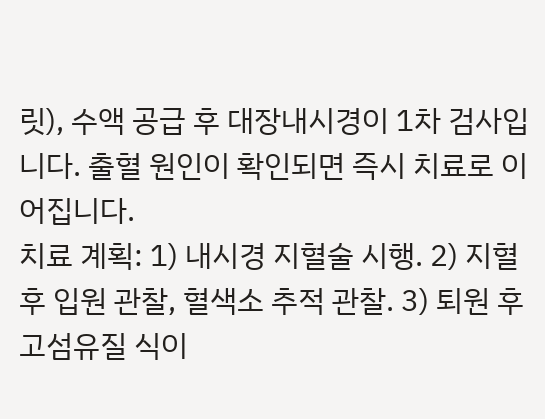릿), 수액 공급 후 대장내시경이 1차 검사입니다. 출혈 원인이 확인되면 즉시 치료로 이어집니다.
치료 계획: 1) 내시경 지혈술 시행. 2) 지혈 후 입원 관찰, 혈색소 추적 관찰. 3) 퇴원 후 고섬유질 식이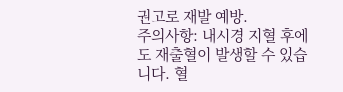권고로 재발 예방.
주의사항: 내시경 지혈 후에도 재출혈이 발생할 수 있습니다. 혈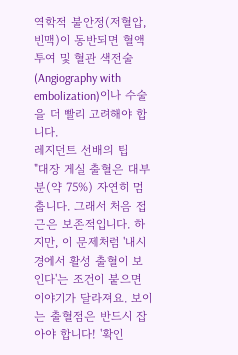역학적 불안정(저혈압, 빈맥)이 동반되면 혈액 투여 및 혈관 색전술(Angiography with embolization)이나 수술을 더 빨리 고려해야 합니다.
레지던트 선배의 팁
"대장 게실 출혈은 대부분(약 75%) 자연히 멈춥니다. 그래서 처음 접근은 보존적입니다. 하지만, 이 문제처럼 '내시경에서 활성 출혈이 보인다'는 조건이 붙으면 이야기가 달라져요. 보이는 출혈점은 반드시 잡아야 합니다! '확인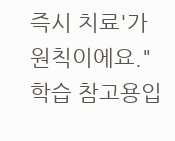즉시 치료'가 원칙이에요."
학습 참고용입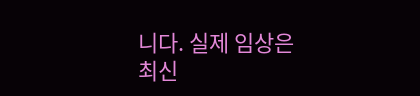니다. 실제 임상은 최신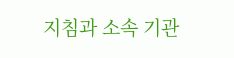지침과 소속 기관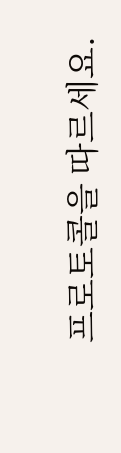프로토콜을 따르세요.